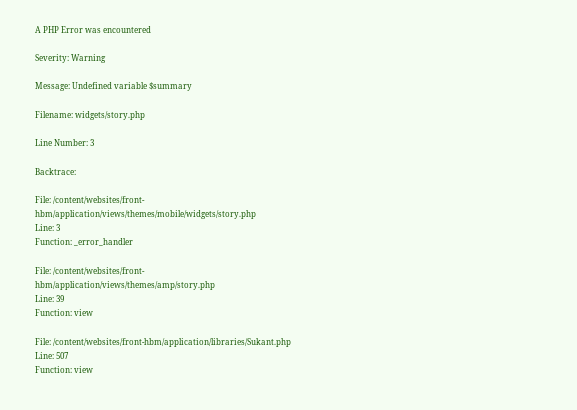A PHP Error was encountered

Severity: Warning

Message: Undefined variable $summary

Filename: widgets/story.php

Line Number: 3

Backtrace:

File: /content/websites/front-hbm/application/views/themes/mobile/widgets/story.php
Line: 3
Function: _error_handler

File: /content/websites/front-hbm/application/views/themes/amp/story.php
Line: 39
Function: view

File: /content/websites/front-hbm/application/libraries/Sukant.php
Line: 507
Function: view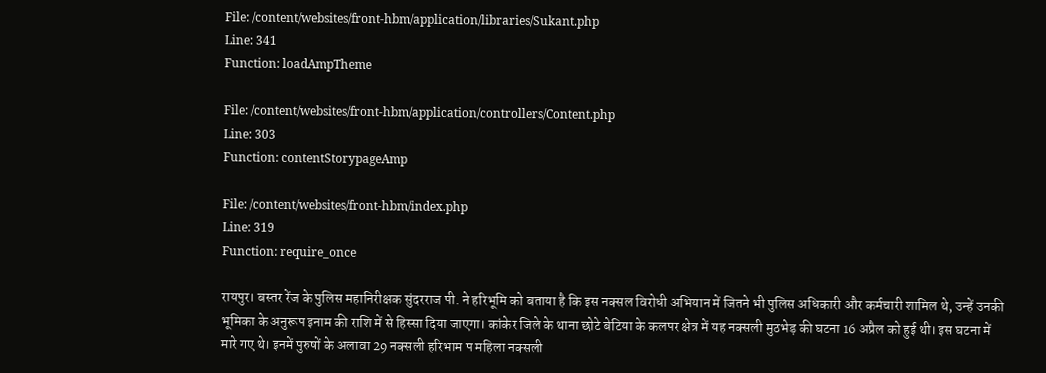File: /content/websites/front-hbm/application/libraries/Sukant.php
Line: 341
Function: loadAmpTheme

File: /content/websites/front-hbm/application/controllers/Content.php
Line: 303
Function: contentStorypageAmp

File: /content/websites/front-hbm/index.php
Line: 319
Function: require_once

रायपुर। बस्तर रेंज के पुलिस महानिरीक्षक सुंदरराज पी. ने हरिभूमि को बताया है कि इस नक्सल विरोधी अभियान में जितने भी पुलिस अधिकारी और कर्मचारी शामिल थे, उन्हें उनकी भूमिका के अनुरूप इनाम की राशि में से हिस्सा दिया जाएगा। कांकेर जिले के थाना छोटे बेटिया के कलपर क्षेत्र में यह नक्सली मुठभेड़ की घटना 16 अप्रैल को हुई थी। इस घटना में मारे गए थे। इनमें पुरुषों के अलावा 29 नक्सली हरिभाम प महिला नक्सली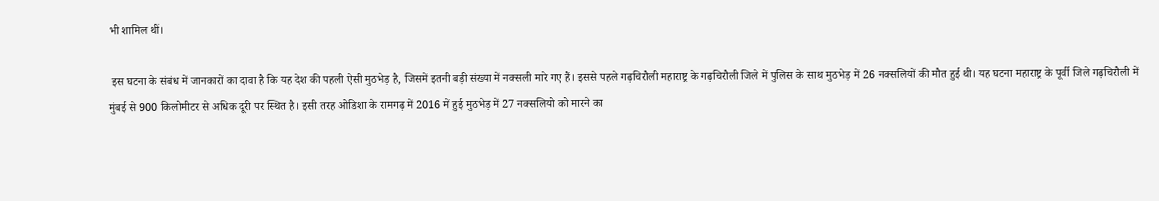भी शामिल थीं।

 इस घटना के संबंध में जानकारों का दावा है कि यह देश की पहली ऐसी मुठभेड़ है, जिसमें इतनी बड़ी संख्या में नक्सली मारे गए हैं। इससे पहले गढ़चिरौली महाराष्ट्र के गढ़चिरौली जिले में पुलिस के साथ मुठभेड़ में 26 नक्सलियों की मौत हुई थी। यह घटना महाराष्ट्र के पूर्वी जिले गढ़चिरौली में मुंबई से 900 किलोमीटर से अधिक दूरी पर स्थित है। इसी तरह ओडिशा के रामगढ़ में 2016 में हुई मुठभेड़ में 27 नक्सलियो को मारने का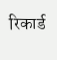रिकार्ड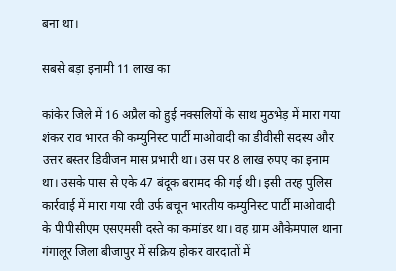बना था।

सबसे बड़ा इनामी 11 लाख का

कांकेर जिले में 16 अप्रैल को हुई नक्सलियों के साथ मुठभेड़ में मारा गया शंकर राव भारत की कम्युनिस्ट पार्टी माओवादी का डीवीसी सदस्य और उत्तर बस्तर डिवीजन मास प्रभारी था। उस पर 8 लाख रुपए का इनाम था। उसके पास से एके 47 बंदूक बरामद की गई थी। इसी तरह पुलिस कार्रवाई में मारा गया रवी उर्फ बचून भारतीय कम्युनिस्ट पार्टी माओवादी के पीपीसीएम एसएमसी दस्ते का कमांडर था। वह ग्राम औकेमपाल थाना गंगालूर जिला बीजापुर में सक्रिय होकर वारदातों में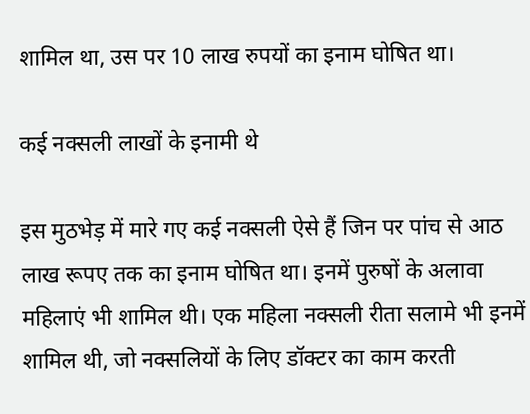शामिल था, उस पर 10 लाख रुपयों का इनाम घोषित था।

कई नक्सली लाखों के इनामी थे

इस मुठभेड़ में मारे गए कई नक्सली ऐसे हैं जिन पर पांच से आठ लाख रूपए तक का इनाम घोषित था। इनमें पुरुषों के अलावा महिलाएं भी शामिल थी। एक महिला नक्सली रीता सलामे भी इनमें शामिल थी, जो नक्सलियों के लिए डॉक्टर का काम करती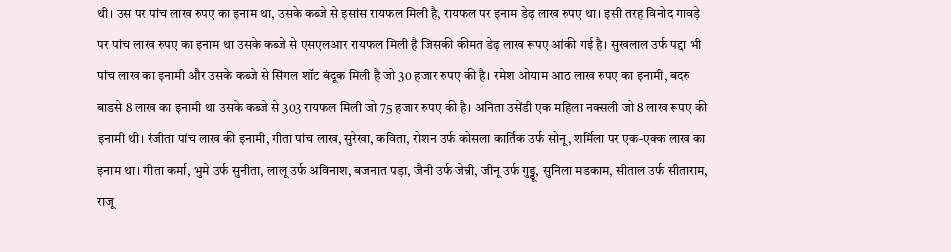थी। उस पर पांच लाख रुपए का इनाम था, उसके कब्जे से इसांस रायफल मिली है, रायफल पर इनाम डेढ़ लाख रुपए था। इसी तरह विनोद गावड़े पर पांच लाख रुपए का इनाम था उसके कब्जे से एसएलआर रायफल मिली है जिसकी कीमत डेढ़ लाख रूपए आंकी गई है। सुखलाल उर्फ पद्दा भी पांच लाख का इनामी और उसके कब्जे से सिंगल शॉट बंदूक मिली है जो 30 हजार रुपए की है। रमेश ओयाम आठ लाख रुपए का इनामी, बदरु बाडसे 8 लाख का इनामी था उसके कब्जे से 303 रायफल मिली जो 75 हजार रुपए की है। अनिता उसेंडी एक महिला नक्सली जो 8 लाख रूपए की इनामी थी। रंजीता पांच लाख की इनामी, गीता पांच लाख, सुरेखा, कविता, रोशन उर्फ कोसला कार्तिक उर्फ सोनू, शर्मिला पर एक-एक्क लाख का इनाम था। गीता कर्मा, भुमे उर्फ सुनीता, लालू उर्फ अविनाश, बजनात पड़ा, जैनी उर्फ जेन्नी, जीनू उर्फ गुड्डू, सुनिला मडकाम, सीताल उर्फ सीताराम, राजू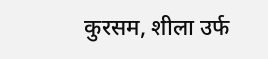कुरसम, शीला उर्फ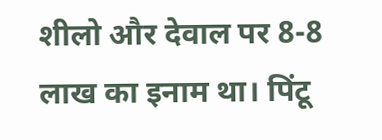शीलो और देवाल पर 8-8 लाख का इनाम था। पिंटू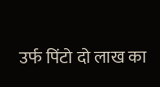उर्फ पिंटो दो लाख का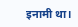इनामी था।